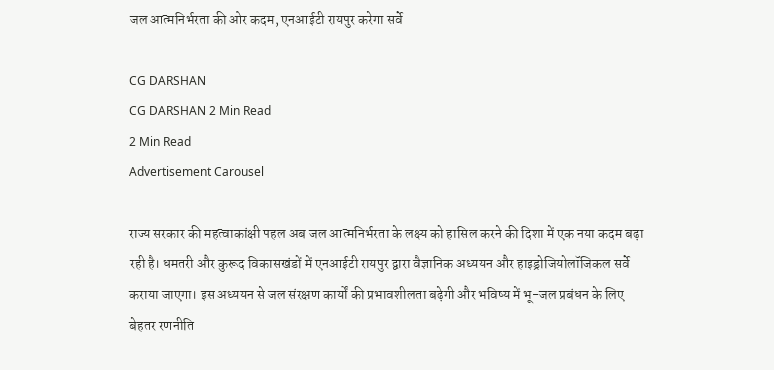जल आत्मनिर्भरता की ओर कदम, एनआईटी रायपुर करेगा सर्वे

CG DARSHAN
CG DARSHAN 2 Min Read
2 Min Read
Advertisement Carousel

राज्य सरकार की महत्वाकांक्षी पहल अब जल आत्मनिर्भरता के लक्ष्य को हासिल करने की दिशा में एक नया कदम बढ़ा रही है। धमतरी और कुरूद विकासखंडों में एनआईटी रायपुर द्वारा वैज्ञानिक अध्ययन और हाइड्रोजियोलॉजिकल सर्वे कराया जाएगा। इस अध्ययन से जल संरक्षण कार्यों की प्रभावशीलता बढ़ेगी और भविष्य में भू-जल प्रबंधन के लिए बेहतर रणनीति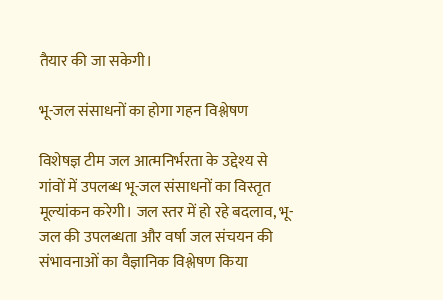तैयार की जा सकेगी।

भू-जल संसाधनों का होगा गहन विश्लेषण

विशेषज्ञ टीम जल आत्मनिर्भरता के उद्देश्य से गांवों में उपलब्ध भू-जल संसाधनों का विस्तृत मूल्यांकन करेगी। जल स्तर में हो रहे बदलाव, भू-जल की उपलब्धता और वर्षा जल संचयन की संभावनाओं का वैज्ञानिक विश्लेषण किया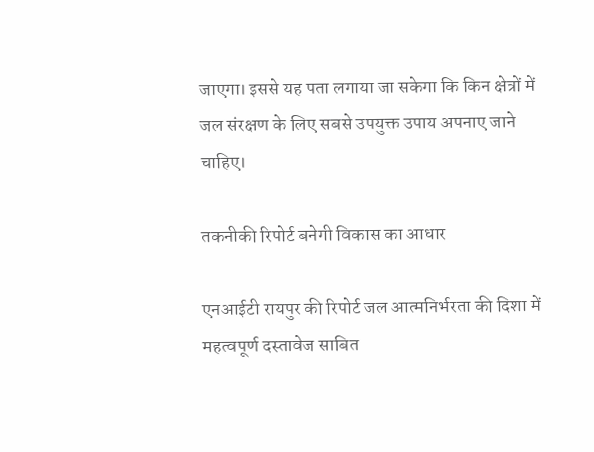जाएगा। इससे यह पता लगाया जा सकेगा कि किन क्षेत्रों में जल संरक्षण के लिए सबसे उपयुक्त उपाय अपनाए जाने चाहिए।

तकनीकी रिपोर्ट बनेगी विकास का आधार

एनआईटी रायपुर की रिपोर्ट जल आत्मनिर्भरता की दिशा में महत्वपूर्ण दस्तावेज साबित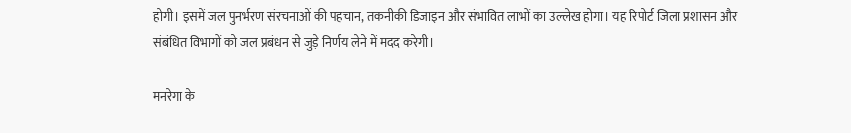होगी। इसमें जल पुनर्भरण संरचनाओं की पहचान, तकनीकी डिजाइन और संभावित लाभों का उल्लेख होगा। यह रिपोर्ट जिला प्रशासन और संबंधित विभागों को जल प्रबंधन से जुड़े निर्णय लेने में मदद करेगी।

मनरेगा के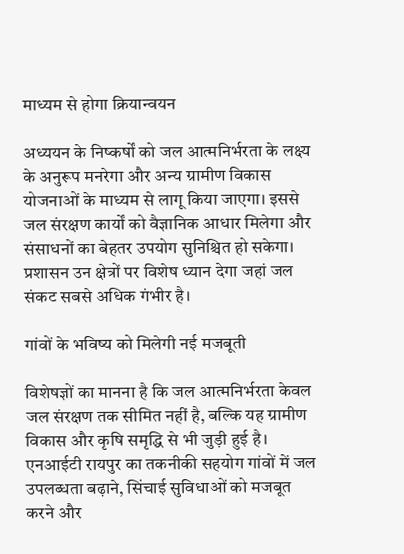माध्यम से होगा क्रियान्वयन

अध्ययन के निष्कर्षों को जल आत्मनिर्भरता के लक्ष्य के अनुरूप मनरेगा और अन्य ग्रामीण विकास योजनाओं के माध्यम से लागू किया जाएगा। इससे जल संरक्षण कार्यों को वैज्ञानिक आधार मिलेगा और संसाधनों का बेहतर उपयोग सुनिश्चित हो सकेगा। प्रशासन उन क्षेत्रों पर विशेष ध्यान देगा जहां जल संकट सबसे अधिक गंभीर है।

गांवों के भविष्य को मिलेगी नई मजबूती

विशेषज्ञों का मानना है कि जल आत्मनिर्भरता केवल जल संरक्षण तक सीमित नहीं है, बल्कि यह ग्रामीण विकास और कृषि समृद्धि से भी जुड़ी हुई है। एनआईटी रायपुर का तकनीकी सहयोग गांवों में जल उपलब्धता बढ़ाने, सिंचाई सुविधाओं को मजबूत करने और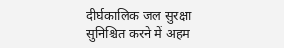दीर्घकालिक जल सुरक्षा सुनिश्चित करने में अहम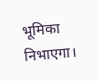भूमिका निभाएगा।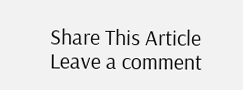Share This Article
Leave a comment